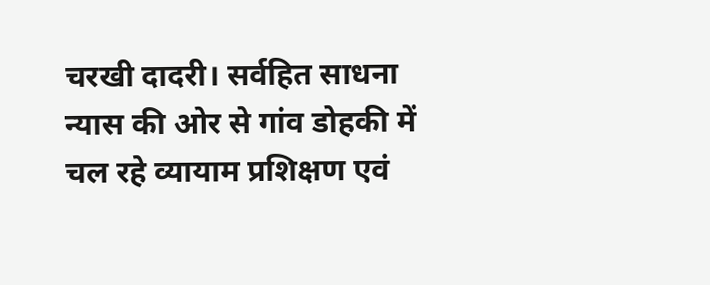चरखी दादरी। सर्वहित साधना न्यास की ओर से गांव डोहकी में चल रहे व्यायाम प्रशिक्षण एवं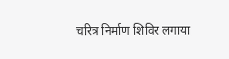चरित्र निर्माण शिविर लगाया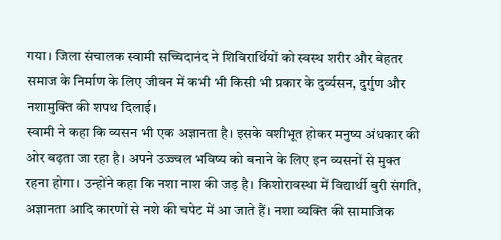गया। जिला संचालक स्वामी सच्चिदानंद ने शिविरार्थियों को स्वस्थ शरीर और बेहतर समाज के निर्माण के लिए जीवन में कभी भी किसी भी प्रकार के दुर्व्यसन, दुर्गुण और नशामुक्ति की शपथ दिलाई।
स्वामी ने कहा कि व्यसन भी एक अज्ञानता है। इसके वशीभूत होकर मनुष्य अंधकार की ओर बढ़ता जा रहा है। अपने उज्ज्वल भविष्य को बनाने के लिए इन व्यसनों से मुक्त रहना होगा। उन्होंने कहा कि नशा नाश की जड़ है। किशोरावस्था में विद्यार्थी बुरी संगति, अज्ञानता आदि कारणों से नशे की चपेट में आ जाते हैं। नशा व्यक्ति की सामाजिक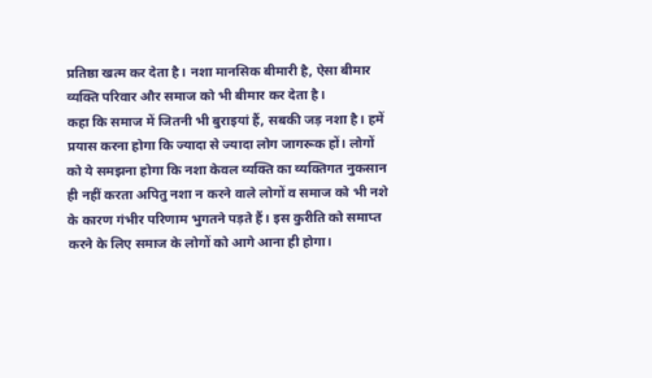प्रतिष्ठा खत्म कर देता है। नशा मानसिक बीमारी है, ऐसा बीमार व्यक्ति परिवार और समाज को भी बीमार कर देता है।
कहा कि समाज में जितनी भी बुराइयां हैं, सबकी जड़ नशा है। हमें प्रयास करना होगा कि ज्यादा से ज्यादा लोग जागरूक हों। लोगों को ये समझना होगा कि नशा केवल व्यक्ति का व्यक्तिगत नुकसान ही नहीं करता अपितु नशा न करने वाले लोगों व समाज को भी नशे के कारण गंभीर परिणाम भुगतने पड़ते हैं। इस कुरीति को समाप्त करने के लिए समाज के लोगों को आगे आना ही होगा।